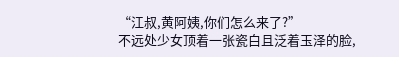“江叔,黄阿姨,你们怎么来了?”
不远处少女顶着一张瓷白且泛着玉泽的脸,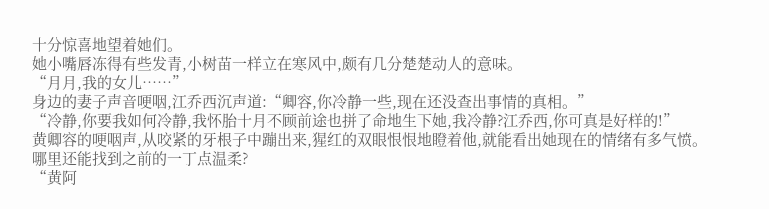十分惊喜地望着她们。
她小嘴唇冻得有些发青,小树苗一样立在寒风中,颇有几分楚楚动人的意味。
“月月,我的女儿……”
身边的妻子声音哽咽,江乔西沉声道:“卿容,你冷静一些,现在还没查出事情的真相。”
“冷静,你要我如何冷静,我怀胎十月不顾前途也拼了命地生下她,我冷静?江乔西,你可真是好样的!”
黄卿容的哽咽声,从咬紧的牙根子中蹦出来,猩红的双眼恨恨地瞪着他,就能看出她现在的情绪有多气愤。
哪里还能找到之前的一丁点温柔?
“黄阿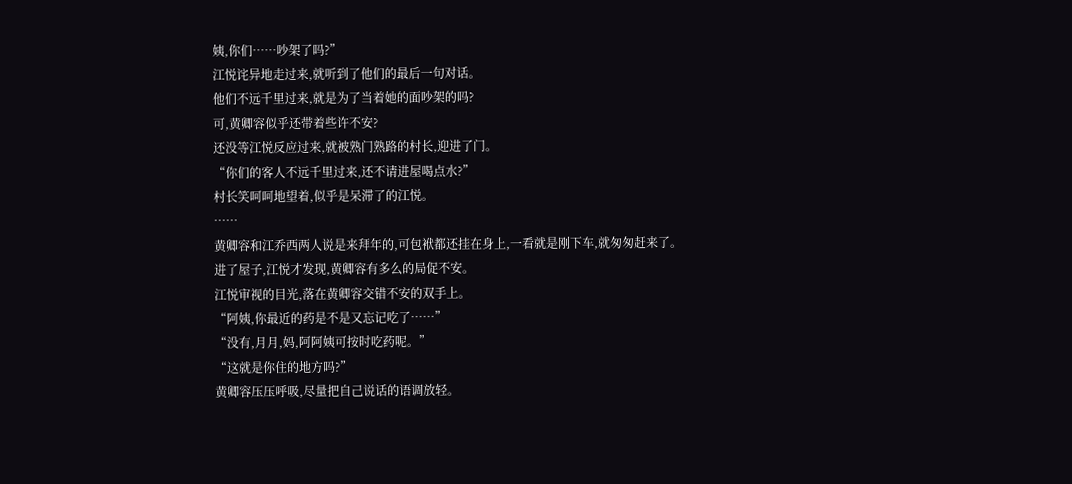姨,你们……吵架了吗?”
江悦诧异地走过来,就听到了他们的最后一句对话。
他们不远千里过来,就是为了当着她的面吵架的吗?
可,黄卿容似乎还带着些许不安?
还没等江悦反应过来,就被熟门熟路的村长,迎进了门。
“你们的客人不远千里过来,还不请进屋喝点水?”
村长笑呵呵地望着,似乎是呆滞了的江悦。
……
黄卿容和江乔西两人说是来拜年的,可包袱都还挂在身上,一看就是刚下车,就匆匆赶来了。
进了屋子,江悦才发现,黄卿容有多么的局促不安。
江悦审视的目光,落在黄卿容交错不安的双手上。
“阿姨,你最近的药是不是又忘记吃了……”
“没有,月月,妈,阿阿姨可按时吃药呢。”
“这就是你住的地方吗?”
黄卿容压压呼吸,尽量把自己说话的语调放轻。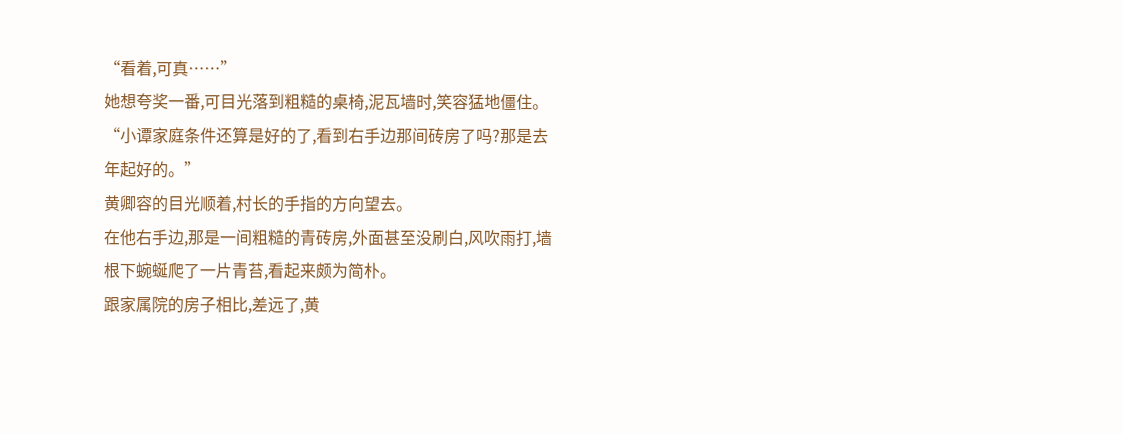“看着,可真……”
她想夸奖一番,可目光落到粗糙的桌椅,泥瓦墙时,笑容猛地僵住。
“小谭家庭条件还算是好的了,看到右手边那间砖房了吗?那是去年起好的。”
黄卿容的目光顺着,村长的手指的方向望去。
在他右手边,那是一间粗糙的青砖房,外面甚至没刷白,风吹雨打,墙根下蜿蜒爬了一片青苔,看起来颇为简朴。
跟家属院的房子相比,差远了,黄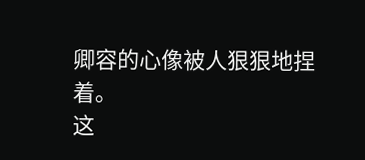卿容的心像被人狠狠地捏着。
这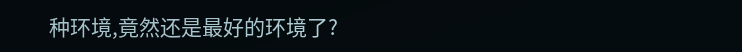种环境,竟然还是最好的环境了?